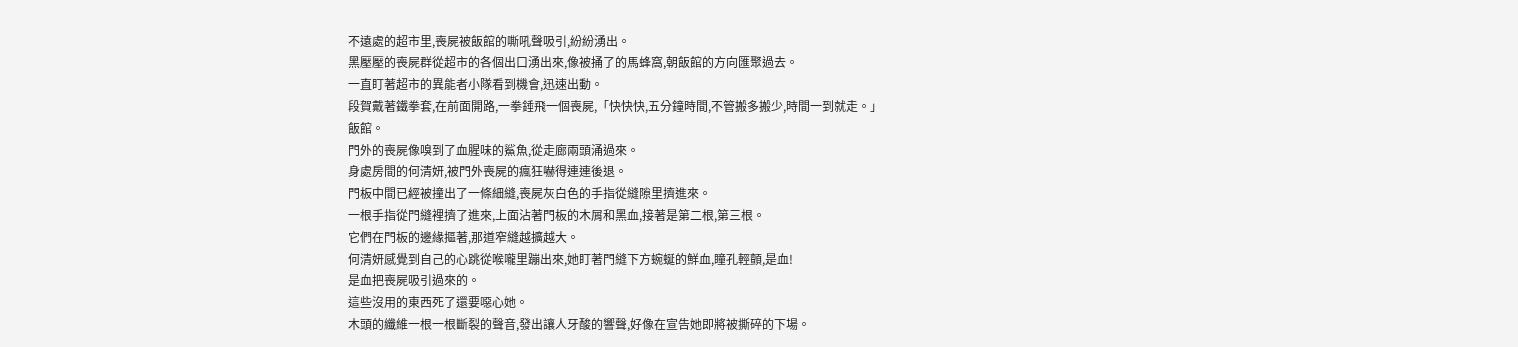不遠處的超市里,喪屍被飯館的嘶吼聲吸引,紛紛湧出。
黑壓壓的喪屍群從超市的各個出口湧出來,像被捅了的馬蜂窩,朝飯館的方向匯聚過去。
一直盯著超市的異能者小隊看到機會,迅速出動。
段賀戴著鐵拳套,在前面開路,一拳錘飛一個喪屍,「快快快,五分鐘時間,不管搬多搬少,時間一到就走。」
飯館。
門外的喪屍像嗅到了血腥味的鯊魚,從走廊兩頭涌過來。
身處房間的何清妍,被門外喪屍的瘋狂嚇得連連後退。
門板中間已經被撞出了一條細縫,喪屍灰白色的手指從縫隙里擠進來。
一根手指從門縫裡擠了進來,上面沾著門板的木屑和黑血,接著是第二根,第三根。
它們在門板的邊緣摳著,那道窄縫越擴越大。
何清妍感覺到自己的心跳從喉嚨里蹦出來,她盯著門縫下方蜿蜒的鮮血,瞳孔輕顫,是血!
是血把喪屍吸引過來的。
這些沒用的東西死了還要噁心她。
木頭的纖維一根一根斷裂的聲音,發出讓人牙酸的響聲,好像在宣告她即將被撕碎的下場。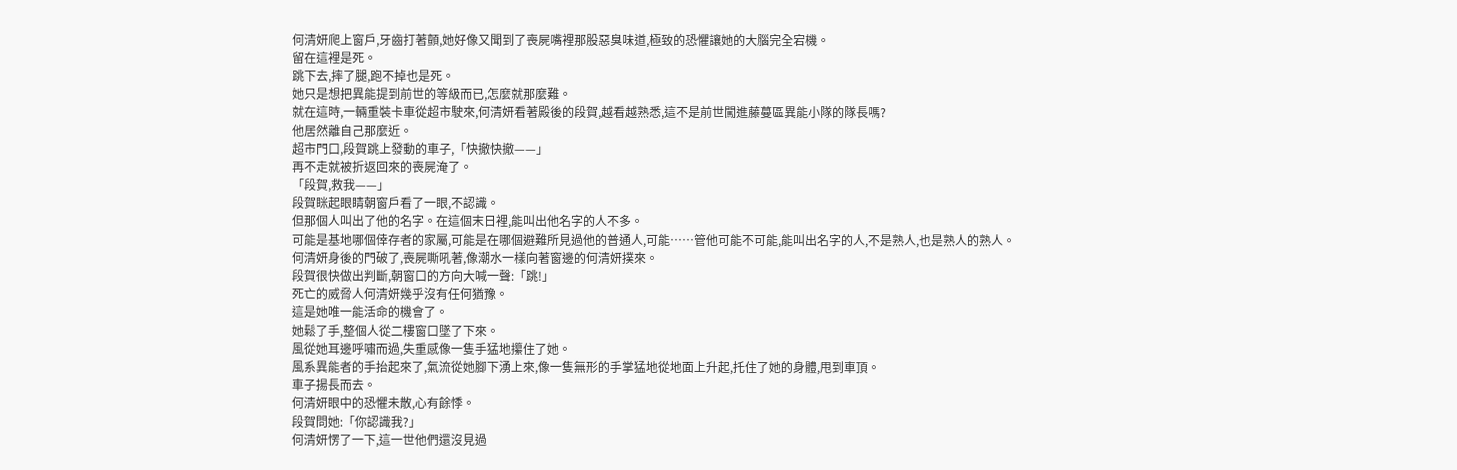何清妍爬上窗戶,牙齒打著顫,她好像又聞到了喪屍嘴裡那股惡臭味道,極致的恐懼讓她的大腦完全宕機。
留在這裡是死。
跳下去,摔了腿,跑不掉也是死。
她只是想把異能提到前世的等級而已,怎麼就那麼難。
就在這時,一輛重裝卡車從超市駛來,何清妍看著殿後的段賀,越看越熟悉,這不是前世闖進藤蔓區異能小隊的隊長嗎?
他居然離自己那麼近。
超市門口,段賀跳上發動的車子,「快撤快撤——」
再不走就被折返回來的喪屍淹了。
「段賀,救我——」
段賀眯起眼睛朝窗戶看了一眼,不認識。
但那個人叫出了他的名字。在這個末日裡,能叫出他名字的人不多。
可能是基地哪個倖存者的家屬,可能是在哪個避難所見過他的普通人,可能……管他可能不可能,能叫出名字的人,不是熟人,也是熟人的熟人。
何清妍身後的門破了,喪屍嘶吼著,像潮水一樣向著窗邊的何清妍撲來。
段賀很快做出判斷,朝窗口的方向大喊一聲:「跳!」
死亡的威脅人何清妍幾乎沒有任何猶豫。
這是她唯一能活命的機會了。
她鬆了手,整個人從二樓窗口墜了下來。
風從她耳邊呼嘯而過,失重感像一隻手猛地攥住了她。
風系異能者的手抬起來了,氣流從她腳下湧上來,像一隻無形的手掌猛地從地面上升起,托住了她的身體,甩到車頂。
車子揚長而去。
何清妍眼中的恐懼未散,心有餘悸。
段賀問她:「你認識我?」
何清妍愣了一下,這一世他們還沒見過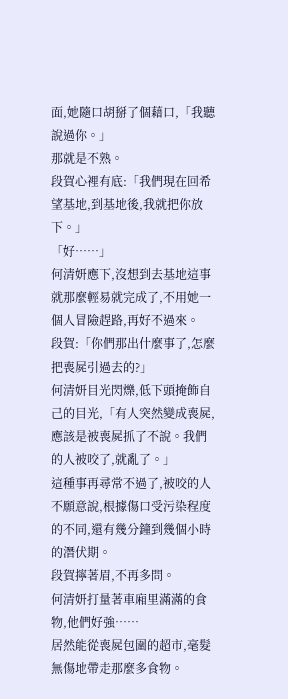面,她隨口胡掰了個藉口,「我聽說過你。」
那就是不熟。
段賀心裡有底:「我們現在回希望基地,到基地後,我就把你放下。」
「好……」
何清妍應下,沒想到去基地這事就那麼輕易就完成了,不用她一個人冒險趕路,再好不過來。
段賀:「你們那出什麼事了,怎麼把喪屍引過去的?」
何清妍目光閃爍,低下頭掩飾自己的目光,「有人突然變成喪屍,應該是被喪屍抓了不說。我們的人被咬了,就亂了。」
這種事再尋常不過了,被咬的人不願意說,根據傷口受污染程度的不同,還有幾分鐘到幾個小時的潛伏期。
段賀擰著眉,不再多問。
何清妍打量著車廂里滿滿的食物,他們好強……
居然能從喪屍包圍的超市,毫髮無傷地帶走那麼多食物。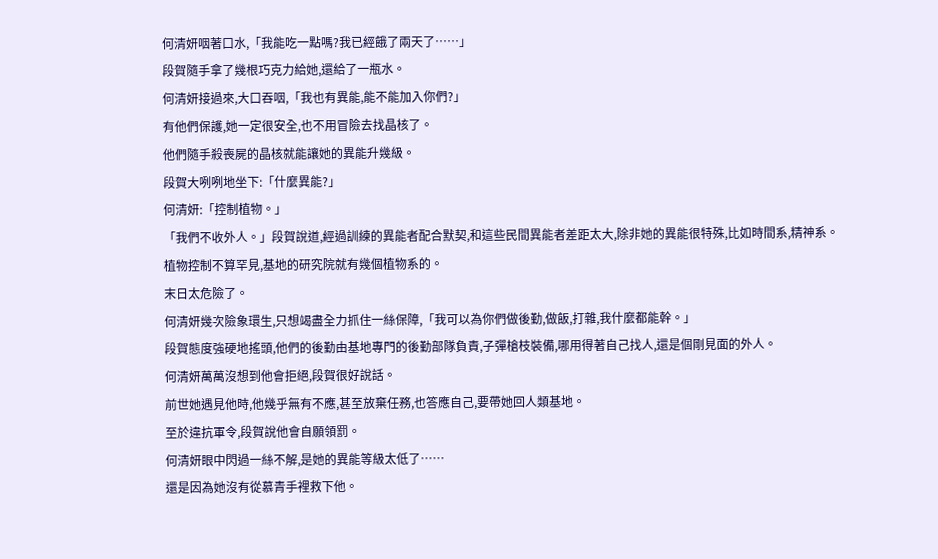何清妍咽著口水,「我能吃一點嗎?我已經餓了兩天了……」
段賀隨手拿了幾根巧克力給她,還給了一瓶水。
何清妍接過來,大口吞咽,「我也有異能,能不能加入你們?」
有他們保護,她一定很安全,也不用冒險去找晶核了。
他們隨手殺喪屍的晶核就能讓她的異能升幾級。
段賀大咧咧地坐下:「什麼異能?」
何清妍:「控制植物。」
「我們不收外人。」段賀說道,經過訓練的異能者配合默契,和這些民間異能者差距太大,除非她的異能很特殊,比如時間系,精神系。
植物控制不算罕見,基地的研究院就有幾個植物系的。
末日太危險了。
何清妍幾次險象環生,只想竭盡全力抓住一絲保障,「我可以為你們做後勤,做飯,打雜,我什麼都能幹。」
段賀態度強硬地搖頭,他們的後勤由基地專門的後勤部隊負責,子彈槍枝裝備,哪用得著自己找人,還是個剛見面的外人。
何清妍萬萬沒想到他會拒絕,段賀很好說話。
前世她遇見他時,他幾乎無有不應,甚至放棄任務,也答應自己,要帶她回人類基地。
至於違抗軍令,段賀說他會自願領罰。
何清妍眼中閃過一絲不解,是她的異能等級太低了……
還是因為她沒有從慕青手裡救下他。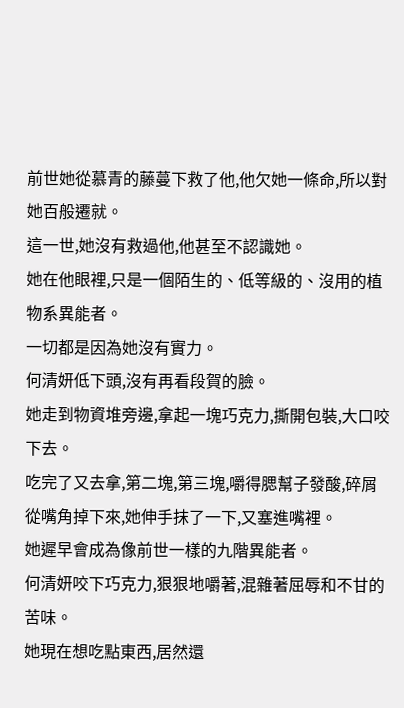前世她從慕青的藤蔓下救了他,他欠她一條命,所以對她百般遷就。
這一世,她沒有救過他,他甚至不認識她。
她在他眼裡,只是一個陌生的、低等級的、沒用的植物系異能者。
一切都是因為她沒有實力。
何清妍低下頭,沒有再看段賀的臉。
她走到物資堆旁邊,拿起一塊巧克力,撕開包裝,大口咬下去。
吃完了又去拿,第二塊,第三塊,嚼得腮幫子發酸,碎屑從嘴角掉下來,她伸手抹了一下,又塞進嘴裡。
她遲早會成為像前世一樣的九階異能者。
何清妍咬下巧克力,狠狠地嚼著,混雜著屈辱和不甘的苦味。
她現在想吃點東西,居然還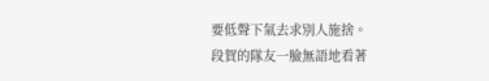要低聲下氣去求別人施捨。
段賀的隊友一臉無語地看著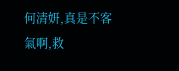何清妍,真是不客氣啊,救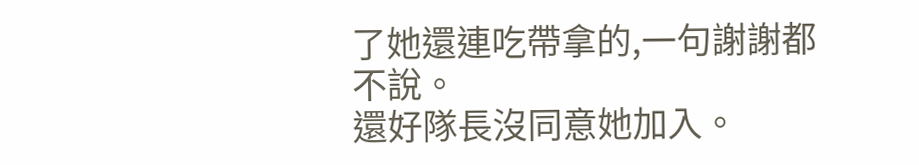了她還連吃帶拿的,一句謝謝都不說。
還好隊長沒同意她加入。